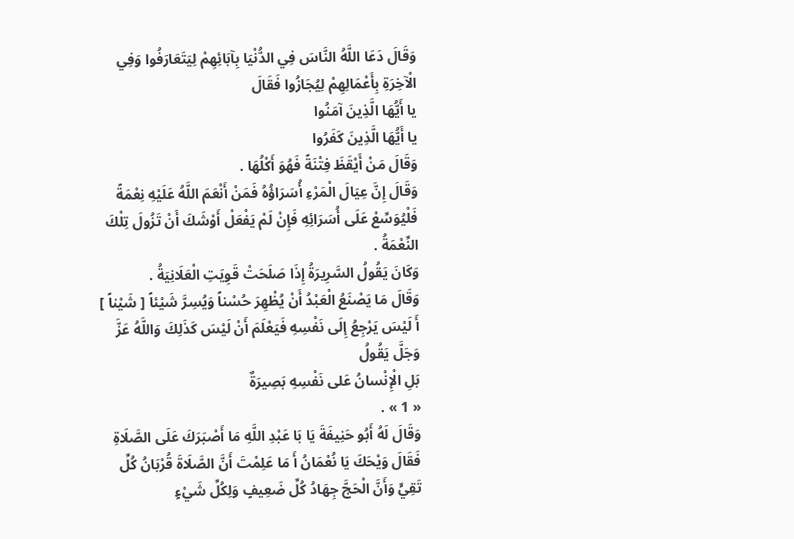وَقَالَ دَعَا اللَّهُ النَّاسَ فِي الدُّنْيَا بِآبَائِهِمْ لِيَتَعَارَفُوا وَفِي الْآخِرَةِ بِأَعْمَالِهِمْ لِيُجَازُوا فَقَالَ
يا أَيُّهَا الَّذِينَ آمَنُوا
يا أَيُّهَا الَّذِينَ كَفَرُوا
وَقَالَ مَنْ أَيْقَظَ فِتْنَةً فَهُوَ أَكْلُهَا .
وَقَالَ إِنَّ عِيَالَ الْمَرْءِ أُسَرَاؤُهُ فَمَنْ أَنْعَمَ اللَّهُ عَلَيْهِ نِعْمَةً فَلْيُوَسِّعْ عَلَى أُسَرَائِهِ فَإِنْ لَمْ يَفْعَلْ أَوْشَكَ أَنْ تَزُولَ تِلْكَ النِّعْمَةُ .
وَكَانَ يَقُولُ السَّرِيرَةُ إِذَا صَلَحَتْ قَوِيَتِ الْعَلَانِيَةُ .
وَقَالَ مَا يَصْنَعُ الْعَبْدُ أَنْ يُظْهِرَ حُسْناً وَيُسِرَّ شَيْئاً [ شَيْناً ] أَ لَيْسَ يَرْجِعُ إِلَى نَفْسِهِ فَيَعْلَمَ أَنْ لَيْسَ كَذَلِكَ وَاللَّهُ عَزَّ وَجَلَّ يَقُولُ
بَلِ الْإِنْسانُ عَلى نَفْسِهِ بَصِيرَةٌ
« 1 » .
وَقَالَ لَهُ أَبُو حَنِيفَةَ يَا بَا عَبْدِ اللَّهِ مَا أَصْبَرَكَ عَلَى الصَّلَاةِ فَقَالَ وَيْحَكَ يَا نُعْمَانُ أَ مَا عَلِمْتَ أَنَّ الصَّلَاةَ قُرْبَانُ كُلِّ تَقِيٍّ وَأَنَّ الْحَجَّ جِهَادُ كُلِّ ضَعِيفٍ وَلِكُلِّ شَيْءٍ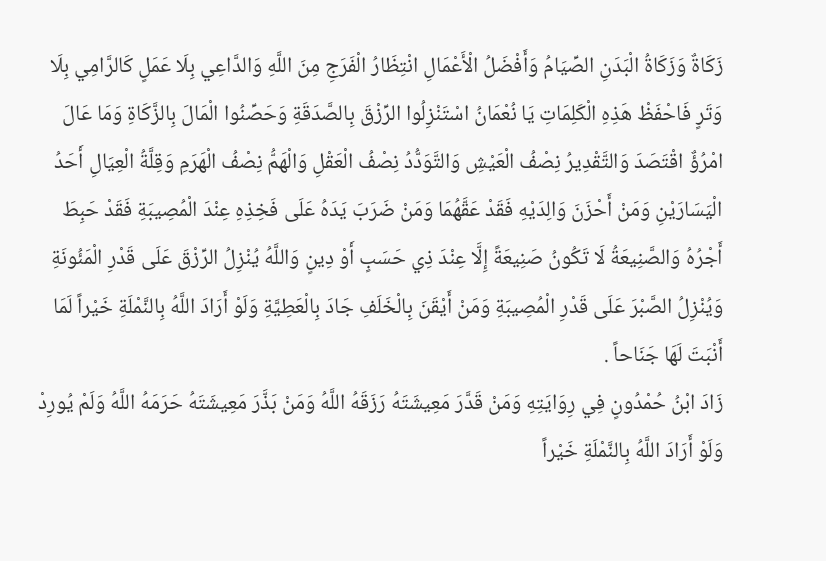زَكَاةٌ وَزَكَاةُ الْبَدَنِ الصِّيَامُ وَأَفْضَلُ الْأَعْمَالِ انْتِظَارُ الْفَرَجِ مِنَ اللَّهِ وَالدَّاعِي بِلَا عَمَلٍ كَالرَّامِي بِلَا وَتَرٍ فَاحْفَظْ هَذِهِ الْكَلِمَاتِ يَا نُعْمَانُ اسْتَنْزِلُوا الرِّزْقَ بِالصَّدَقَةِ وَحَصِّنُوا الْمَالَ بِالزَّكَاةِ وَمَا عَالَ امْرُؤٌ اقْتَصَدَ وَالتَّقْدِيرُ نِصْفُ الْعَيْشِ وَالتَّوَدُّدُ نِصْفُ الْعَقْلِ وَالْهَمُّ نِصْفُ الْهَرَمِ وَقِلَّةُ الْعِيَالِ أَحَدُ الْيَسَارَيْنِ وَمَنْ أَحْزَنَ وَالِدَيْهِ فَقَدْ عَقَّهُمَا وَمَنْ ضَرَبَ يَدَهُ عَلَى فَخِذِهِ عِنْدَ الْمُصِيبَةِ فَقَدْ حَبِطَ أَجْرُهُ وَالصَّنِيعَةُ لَا تَكُونُ صَنِيعَةً إِلَّا عِنْدَ ذِي حَسَبٍ أَوْ دِينٍ وَاللَّهُ يُنْزِلُ الرِّزْقَ عَلَى قَدْرِ الْمَئُونَةِ وَيُنْزِلُ الصَّبْرَ عَلَى قَدْرِ الْمُصِيبَةِ وَمَنْ أَيْقَنَ بِالْخَلَفِ جَادَ بِالْعَطِيَّةِ وَلَوْ أَرَادَ اللَّهُ بِالنَّمْلَةِ خَيْراً لَمَا أَنْبَتَ لَهَا جَنَاحاً .
زَادَ ابْنُ حُمْدُونٍ فِي رِوَايَتِهِ وَمَنْ قَدَّرَ مَعِيشَتَهُ رَزَقَهُ اللَّهُ وَمَنْ بَذَّرَ مَعِيشَتَهُ حَرَمَهُ اللَّهُ وَلَمْ يُورِدْ وَلَوْ أَرَادَ اللَّهُ بِالنَّمْلَةِ خَيْراً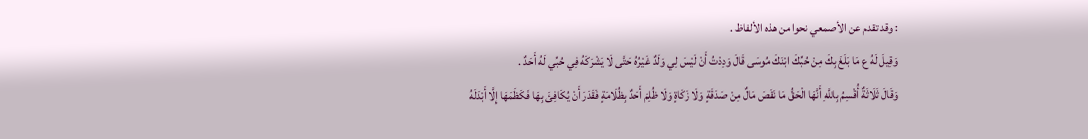: وقد تقدم عن الأصمعي نحوا من هذه الألفاظ .
وَقِيلَ لَهُ ع مَا بَلَغَ بِكَ مِنْ حُبِّكَ ابْنَكَ مُوسَى قَالَ وَدِدْتُ أَنْ لَيْسَ لِي وَلَدٌ غَيْرُهُ حَتَّى لَا يَشْرَكَهُ فِي حُبِّي لَهُ أَحَدٌ .
وَقَالَ ثَلَاثَةٌ أُقْسِمُ بِاللَّهِ أَنَّهَا الْحَقُّ مَا نَقَصَ مَالٌ مِنْ صَدَقَةٍ وَلَا زَكَاةٍ وَلَا ظُلِمَ أَحَدٌ بِظُلَامَةٍ فَقَدَرَ أَنْ يُكَافِئَ بِهَا فَكَظَمَهَا إِلَّا أَبْدَلَهُ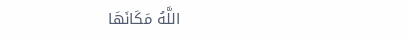اللَّهُ مَكَانَهَا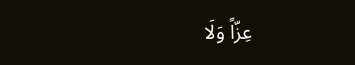عِزّاً وَلَا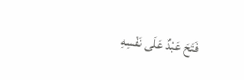فَتَحَ عَبْدٌ عَلَى نَفْسِهِ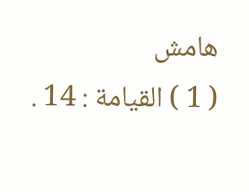هامش
( 1 ) القيامة : 14 .